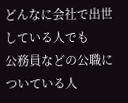どんなに会社で出世している人でも
公務員などの公職についている人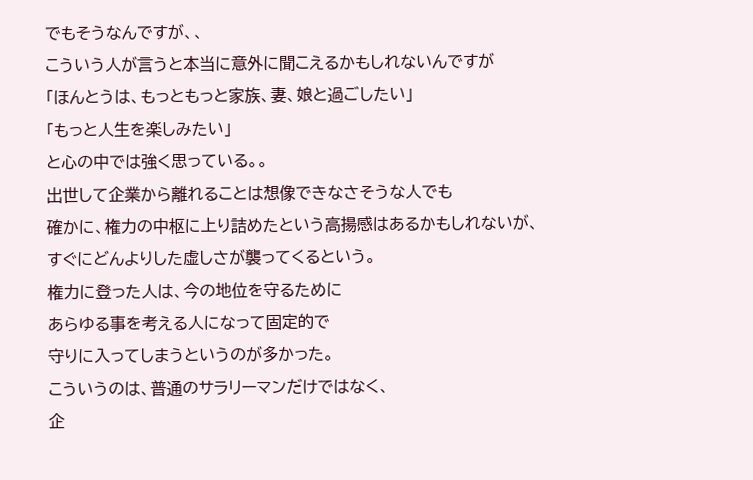でもそうなんですが、、
こういう人が言うと本当に意外に聞こえるかもしれないんですが
「ほんとうは、もっともっと家族、妻、娘と過ごしたい」
「もっと人生を楽しみたい」
と心の中では強く思っている。。
出世して企業から離れることは想像できなさそうな人でも
確かに、権力の中枢に上り詰めたという高揚感はあるかもしれないが、
すぐにどんよりした虚しさが襲ってくるという。
権力に登った人は、今の地位を守るために
あらゆる事を考える人になって固定的で
守りに入ってしまうというのが多かった。
こういうのは、普通のサラリーマンだけではなく、
企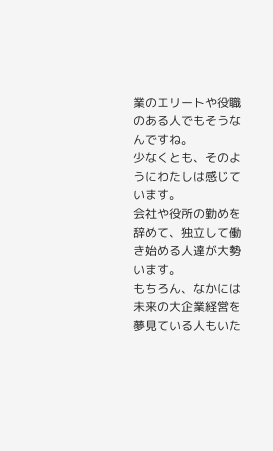業のエリートや役職のある人でもそうなんですね。
少なくとも、そのようにわたしは感じています。
会社や役所の勤めを辞めて、独立して働き始める人達が大勢います。
もちろん、なかには未来の大企業経営を夢見ている人もいた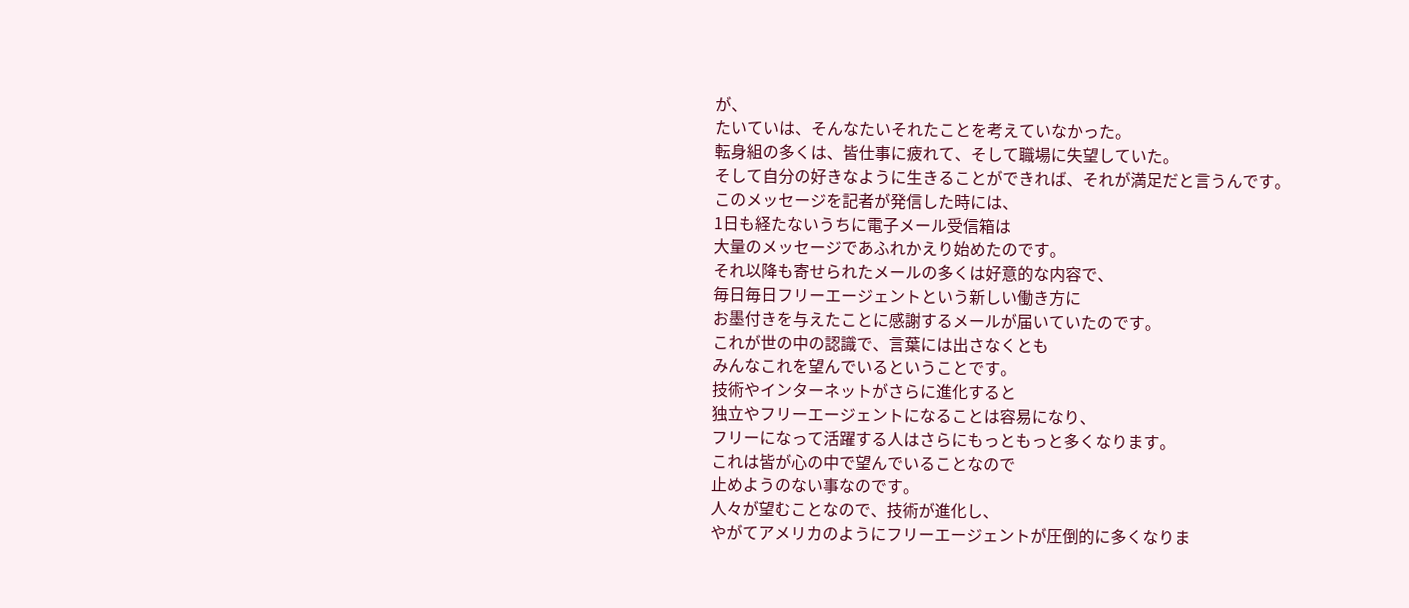が、
たいていは、そんなたいそれたことを考えていなかった。
転身組の多くは、皆仕事に疲れて、そして職場に失望していた。
そして自分の好きなように生きることができれば、それが満足だと言うんです。
このメッセージを記者が発信した時には、
1日も経たないうちに電子メール受信箱は
大量のメッセージであふれかえり始めたのです。
それ以降も寄せられたメールの多くは好意的な内容で、
毎日毎日フリーエージェントという新しい働き方に
お墨付きを与えたことに感謝するメールが届いていたのです。
これが世の中の認識で、言葉には出さなくとも
みんなこれを望んでいるということです。
技術やインターネットがさらに進化すると
独立やフリーエージェントになることは容易になり、
フリーになって活躍する人はさらにもっともっと多くなります。
これは皆が心の中で望んでいることなので
止めようのない事なのです。
人々が望むことなので、技術が進化し、
やがてアメリカのようにフリーエージェントが圧倒的に多くなりま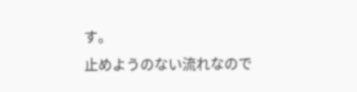す。
止めようのない流れなので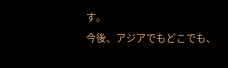す。
今後、アジアでもどこでも、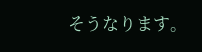そうなります。